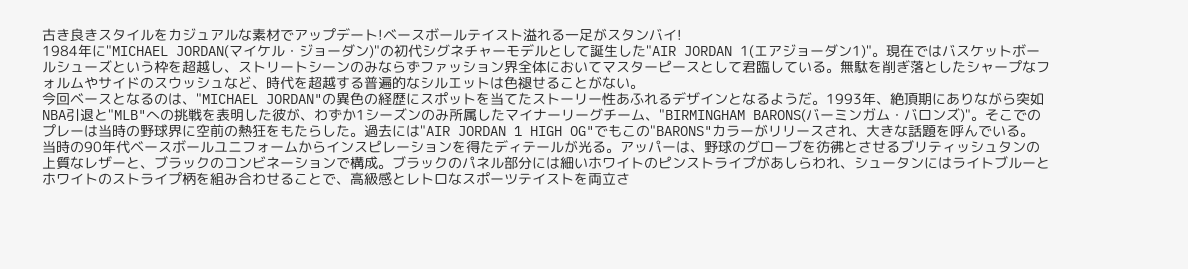古き良きスタイルをカジュアルな素材でアップデート!ベースボールテイスト溢れる一足がスタンバイ!
1984年に"MICHAEL JORDAN(マイケル・ジョーダン)"の初代シグネチャーモデルとして誕生した"AIR JORDAN 1(エアジョーダン1)"。現在ではバスケットボールシューズという枠を超越し、ストリートシーンのみならずファッション界全体においてマスターピースとして君臨している。無駄を削ぎ落としたシャープなフォルムやサイドのスウッシュなど、時代を超越する普遍的なシルエットは色褪せることがない。
今回ベースとなるのは、"MICHAEL JORDAN"の異色の経歴にスポットを当てたストーリー性あふれるデザインとなるようだ。1993年、絶頂期にありながら突如NBA引退と"MLB"への挑戦を表明した彼が、わずか1シーズンのみ所属したマイナーリーグチーム、"BIRMINGHAM BARONS(バーミンガム・バロンズ)"。そこでのプレーは当時の野球界に空前の熱狂をもたらした。過去には"AIR JORDAN 1 HIGH OG"でもこの"BARONS"カラーがリリースされ、大きな話題を呼んでいる。
当時の90年代ベースボールユニフォームからインスピレーションを得たディテールが光る。アッパーは、野球のグローブを彷彿とさせるブリティッシュタンの上質なレザーと、ブラックのコンビネーションで構成。ブラックのパネル部分には細いホワイトのピンストライプがあしらわれ、シュータンにはライトブルーとホワイトのストライプ柄を組み合わせることで、高級感とレトロなスポーツテイストを両立さ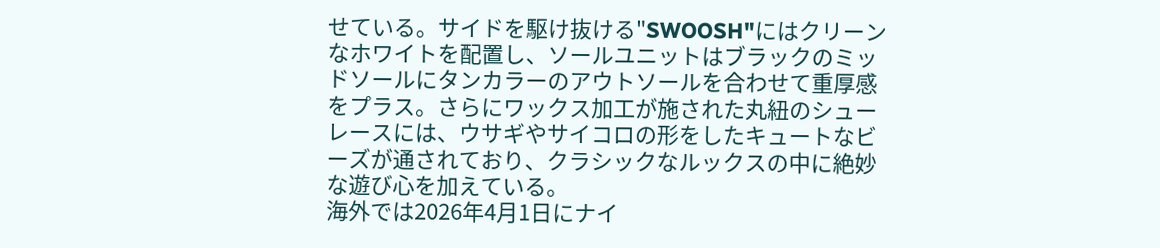せている。サイドを駆け抜ける"SWOOSH"にはクリーンなホワイトを配置し、ソールユニットはブラックのミッドソールにタンカラーのアウトソールを合わせて重厚感をプラス。さらにワックス加工が施された丸紐のシューレースには、ウサギやサイコロの形をしたキュートなビーズが通されており、クラシックなルックスの中に絶妙な遊び心を加えている。
海外では2026年4月1日にナイ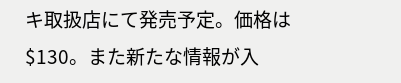キ取扱店にて発売予定。価格は$130。また新たな情報が入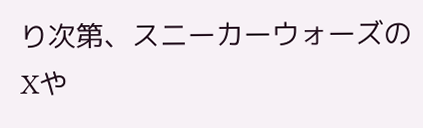り次第、スニーカーウォーズのXや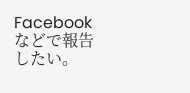Facebookなどで報告したい。